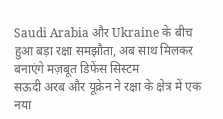Saudi Arabia और Ukraine के बीच हुआ बड़ा रक्षा समझौता, अब साथ मिलकर बनाएंगे मज़बूत डिफेंस सिस्टम
सऊदी अरब और यूक्रेन ने रक्षा के क्षेत्र में एक नया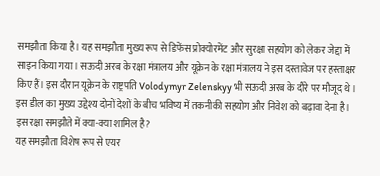समझौता किया है। यह समझौता मुख्य रूप से डिफेंस प्रोक्योरमेंट और सुरक्षा सहयोग को लेकर जेद्दा में साइन किया गया। सऊदी अरब के रक्षा मंत्रालय और यूक्रेन के रक्षा मंत्रालय ने इस दस्तावेज पर हस्ताक्षर किए हैं। इस दौरान यूक्रेन के राष्ट्रपति Volodymyr Zelenskyy भी सऊदी अरब के दौरे पर मौजूद थे। इस डील का मुख्य उद्देश्य दोनों देशों के बीच भविष्य में तकनीकी सहयोग और निवेश को बढ़ावा देना है।
इस रक्षा समझौते में क्या-क्या शामिल है?
यह समझौता विशेष रूप से एयर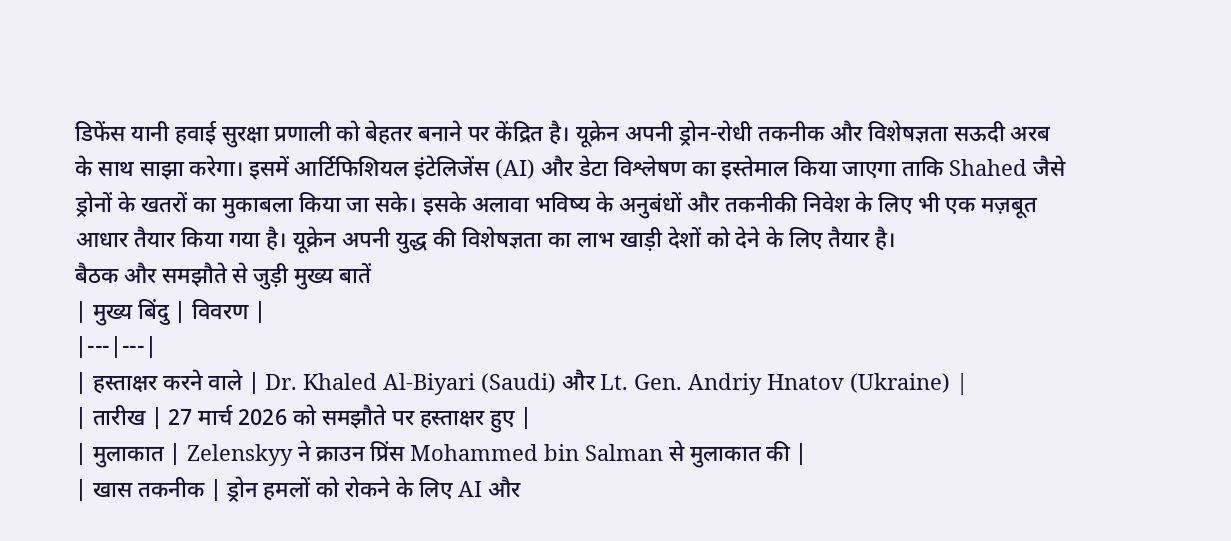डिफेंस यानी हवाई सुरक्षा प्रणाली को बेहतर बनाने पर केंद्रित है। यूक्रेन अपनी ड्रोन-रोधी तकनीक और विशेषज्ञता सऊदी अरब के साथ साझा करेगा। इसमें आर्टिफिशियल इंटेलिजेंस (AI) और डेटा विश्लेषण का इस्तेमाल किया जाएगा ताकि Shahed जैसे ड्रोनों के खतरों का मुकाबला किया जा सके। इसके अलावा भविष्य के अनुबंधों और तकनीकी निवेश के लिए भी एक मज़बूत आधार तैयार किया गया है। यूक्रेन अपनी युद्ध की विशेषज्ञता का लाभ खाड़ी देशों को देने के लिए तैयार है।
बैठक और समझौते से जुड़ी मुख्य बातें
| मुख्य बिंदु | विवरण |
|---|---|
| हस्ताक्षर करने वाले | Dr. Khaled Al-Biyari (Saudi) और Lt. Gen. Andriy Hnatov (Ukraine) |
| तारीख | 27 मार्च 2026 को समझौते पर हस्ताक्षर हुए |
| मुलाकात | Zelenskyy ने क्राउन प्रिंस Mohammed bin Salman से मुलाकात की |
| खास तकनीक | ड्रोन हमलों को रोकने के लिए AI और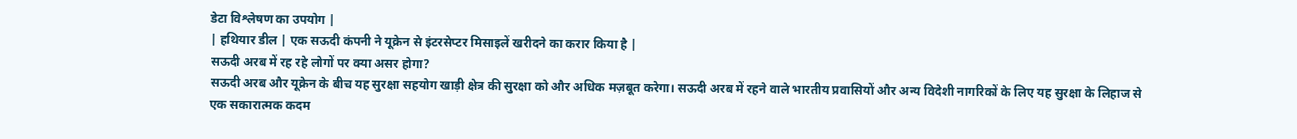डेटा विश्लेषण का उपयोग |
| हथियार डील | एक सऊदी कंपनी ने यूक्रेन से इंटरसेप्टर मिसाइलें खरीदने का करार किया है |
सऊदी अरब में रह रहे लोगों पर क्या असर होगा?
सऊदी अरब और यूक्रेन के बीच यह सुरक्षा सहयोग खाड़ी क्षेत्र की सुरक्षा को और अधिक मज़बूत करेगा। सऊदी अरब में रहने वाले भारतीय प्रवासियों और अन्य विदेशी नागरिकों के लिए यह सुरक्षा के लिहाज से एक सकारात्मक कदम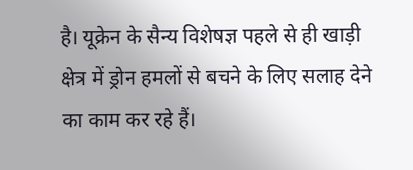है। यूक्रेन के सैन्य विशेषज्ञ पहले से ही खाड़ी क्षेत्र में ड्रोन हमलों से बचने के लिए सलाह देने का काम कर रहे हैं।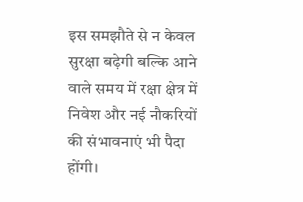इस समझौते से न केवल सुरक्षा बढ़ेगी बल्कि आने वाले समय में रक्षा क्षेत्र में निवेश और नई नौकरियों की संभावनाएं भी पैदा होंगी।